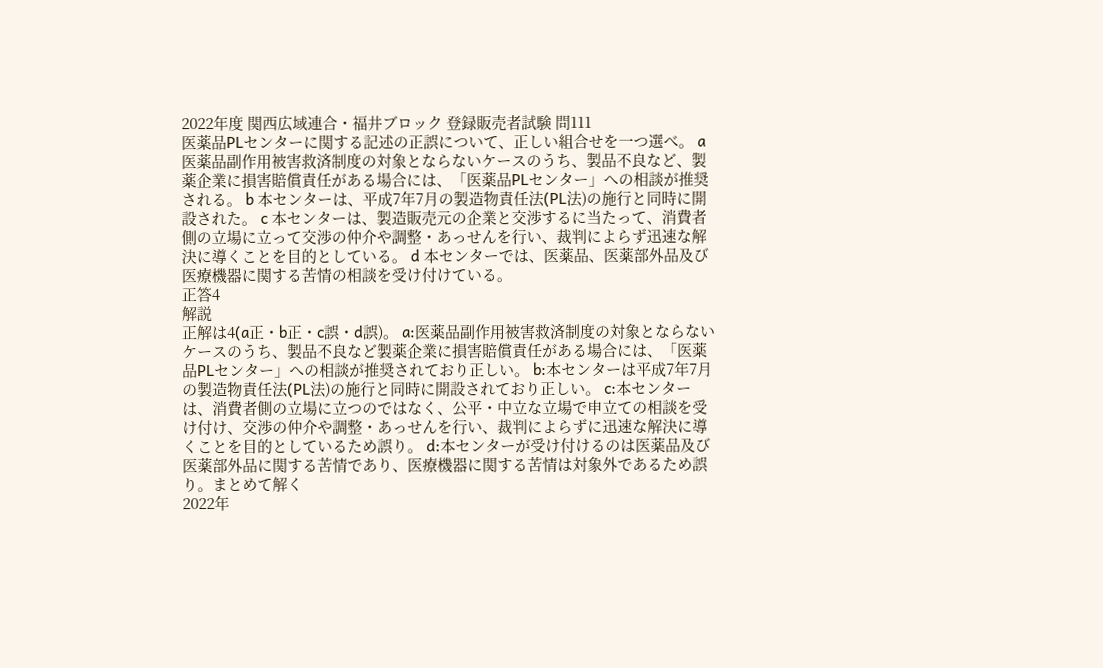2022年度 関西広域連合・福井ブロック 登録販売者試験 問111
医薬品PLセンターに関する記述の正誤について、正しい組合せを一つ選べ。 a 医薬品副作用被害救済制度の対象とならないケースのうち、製品不良など、製薬企業に損害賠償責任がある場合には、「医薬品PLセンター」への相談が推奨される。 b 本センターは、平成7年7月の製造物責任法(PL法)の施行と同時に開設された。 c 本センターは、製造販売元の企業と交渉するに当たって、消費者側の立場に立って交渉の仲介や調整・あっせんを行い、裁判によらず迅速な解決に導くことを目的としている。 d 本センターでは、医薬品、医薬部外品及び医療機器に関する苦情の相談を受け付けている。
正答4
解説
正解は4(a正・b正・c誤・d誤)。 a:医薬品副作用被害救済制度の対象とならないケースのうち、製品不良など製薬企業に損害賠償責任がある場合には、「医薬品PLセンター」への相談が推奨されており正しい。 b:本センターは平成7年7月の製造物責任法(PL法)の施行と同時に開設されており正しい。 c:本センターは、消費者側の立場に立つのではなく、公平・中立な立場で申立ての相談を受け付け、交渉の仲介や調整・あっせんを行い、裁判によらずに迅速な解決に導くことを目的としているため誤り。 d:本センターが受け付けるのは医薬品及び医薬部外品に関する苦情であり、医療機器に関する苦情は対象外であるため誤り。まとめて解く
2022年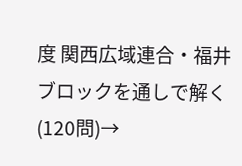度 関西広域連合・福井ブロックを通しで解く(120問)→